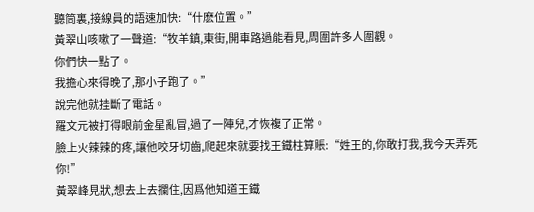聽筒裏,接線員的語速加快:“什麽位置。”
黃翠山咳嗽了一聲道:“牧羊鎮,東街,開車路過能看見,周圍許多人圍觀。
你們快一點了。
我擔心來得晚了,那小子跑了。”
說完他就挂斷了電話。
羅文元被打得眼前金星亂冒,過了一陣兒,才恢複了正常。
臉上火辣辣的疼,讓他咬牙切齒,爬起來就要找王鐵柱算賬:“姓王的,你敢打我,我今天弄死你!”
黃翠峰見狀,想去上去攔住,因爲他知道王鐵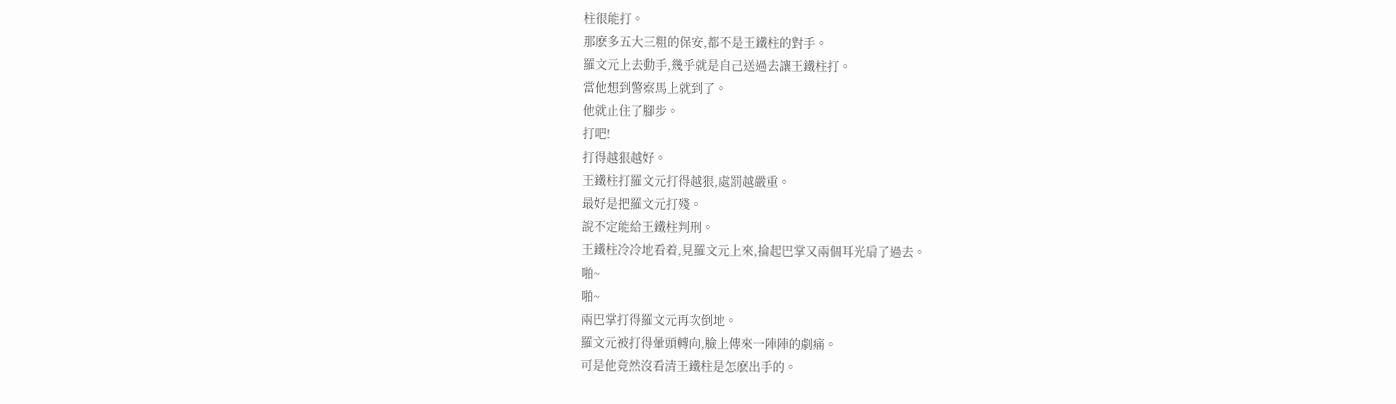柱很能打。
那麽多五大三粗的保安,都不是王鐵柱的對手。
羅文元上去動手,幾乎就是自己送過去讓王鐵柱打。
當他想到警察馬上就到了。
他就止住了腳步。
打吧!
打得越狠越好。
王鐵柱打羅文元打得越狠,處罰越嚴重。
最好是把羅文元打殘。
說不定能給王鐵柱判刑。
王鐵柱冷冷地看着,見羅文元上來,掄起巴掌又兩個耳光扇了過去。
啪~
啪~
兩巴掌打得羅文元再次倒地。
羅文元被打得暈頭轉向,臉上傳來一陣陣的劇痛。
可是他竟然沒看清王鐵柱是怎麽出手的。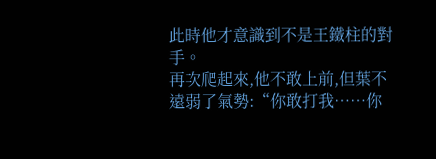此時他才意識到不是王鐵柱的對手。
再次爬起來,他不敢上前,但葉不遠弱了氣勢:“你敢打我……你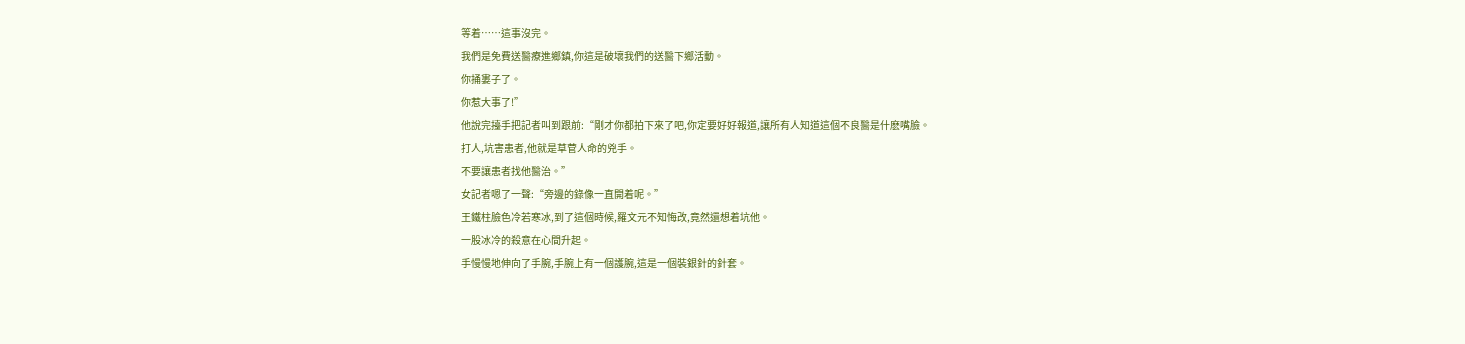等着……這事沒完。
我們是免費送醫療進鄉鎮,你這是破壞我們的送醫下鄉活動。
你捅婁子了。
你惹大事了!”
他說完擡手把記者叫到跟前:“剛才你都拍下來了吧,你定要好好報道,讓所有人知道這個不良醫是什麽嘴臉。
打人,坑害患者,他就是草菅人命的兇手。
不要讓患者找他醫治。”
女記者嗯了一聲:“旁邊的錄像一直開着呢。”
王鐵柱臉色冷若寒冰,到了這個時候,羅文元不知悔改,竟然還想着坑他。
一股冰冷的殺意在心間升起。
手慢慢地伸向了手腕,手腕上有一個護腕,這是一個裝銀針的針套。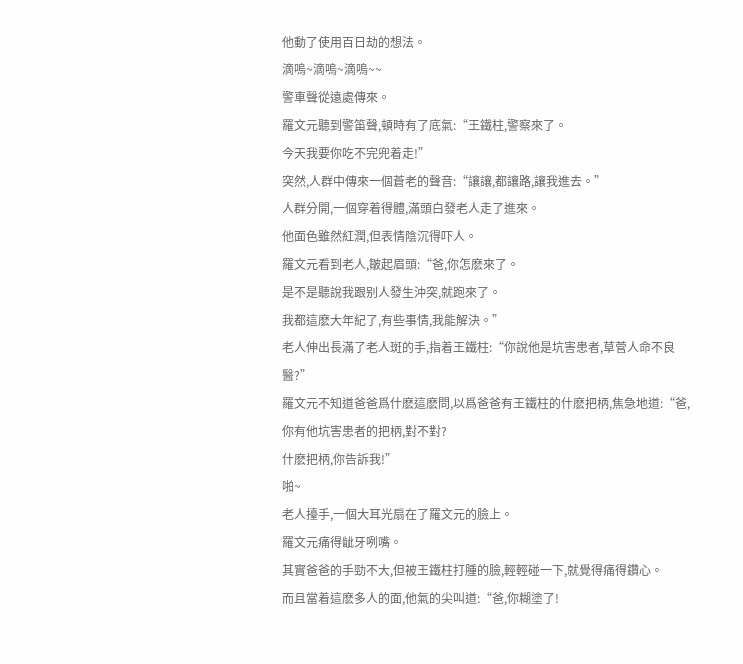他動了使用百日劫的想法。
滴嗚~滴嗚~滴嗚~~
警車聲從遠處傳來。
羅文元聽到警笛聲,頓時有了底氣:“王鐵柱,警察來了。
今天我要你吃不完兜着走!”
突然,人群中傳來一個蒼老的聲音:“讓讓,都讓路,讓我進去。”
人群分開,一個穿着得體,滿頭白發老人走了進來。
他面色雖然紅潤,但表情陰沉得吓人。
羅文元看到老人,皺起眉頭:“爸,你怎麽來了。
是不是聽說我跟别人發生沖突,就跑來了。
我都這麽大年紀了,有些事情,我能解決。”
老人伸出長滿了老人斑的手,指着王鐵柱:“你說他是坑害患者,草菅人命不良醫?”
羅文元不知道爸爸爲什麽這麽問,以爲爸爸有王鐵柱的什麽把柄,焦急地道:“爸,你有他坑害患者的把柄,對不對?
什麽把柄,你告訴我!”
啪~
老人擡手,一個大耳光扇在了羅文元的臉上。
羅文元痛得龇牙咧嘴。
其實爸爸的手勁不大,但被王鐵柱打腫的臉,輕輕碰一下,就覺得痛得鑽心。
而且當着這麽多人的面,他氣的尖叫道:“爸,你糊塗了!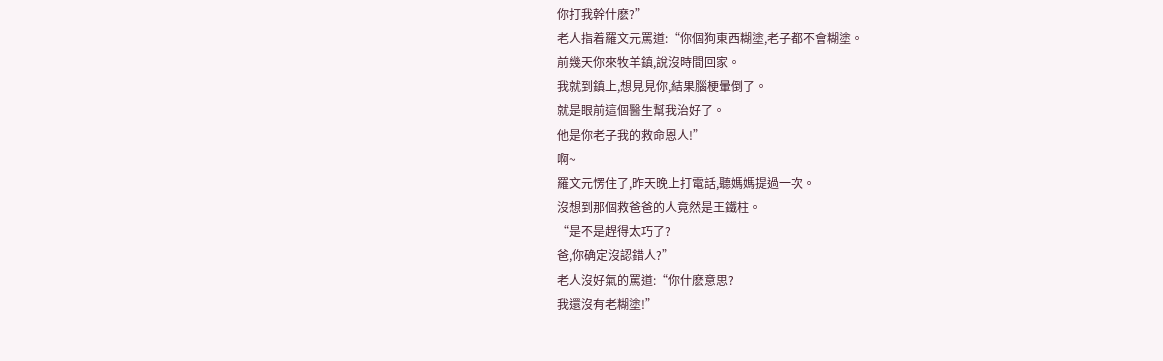你打我幹什麽?”
老人指着羅文元罵道:“你個狗東西糊塗,老子都不會糊塗。
前幾天你來牧羊鎮,說沒時間回家。
我就到鎮上,想見見你,結果腦梗暈倒了。
就是眼前這個醫生幫我治好了。
他是你老子我的救命恩人!”
啊~
羅文元愣住了,昨天晚上打電話,聽媽媽提過一次。
沒想到那個救爸爸的人竟然是王鐵柱。
“是不是趕得太巧了?
爸,你确定沒認錯人?”
老人沒好氣的罵道:“你什麽意思?
我還沒有老糊塗!”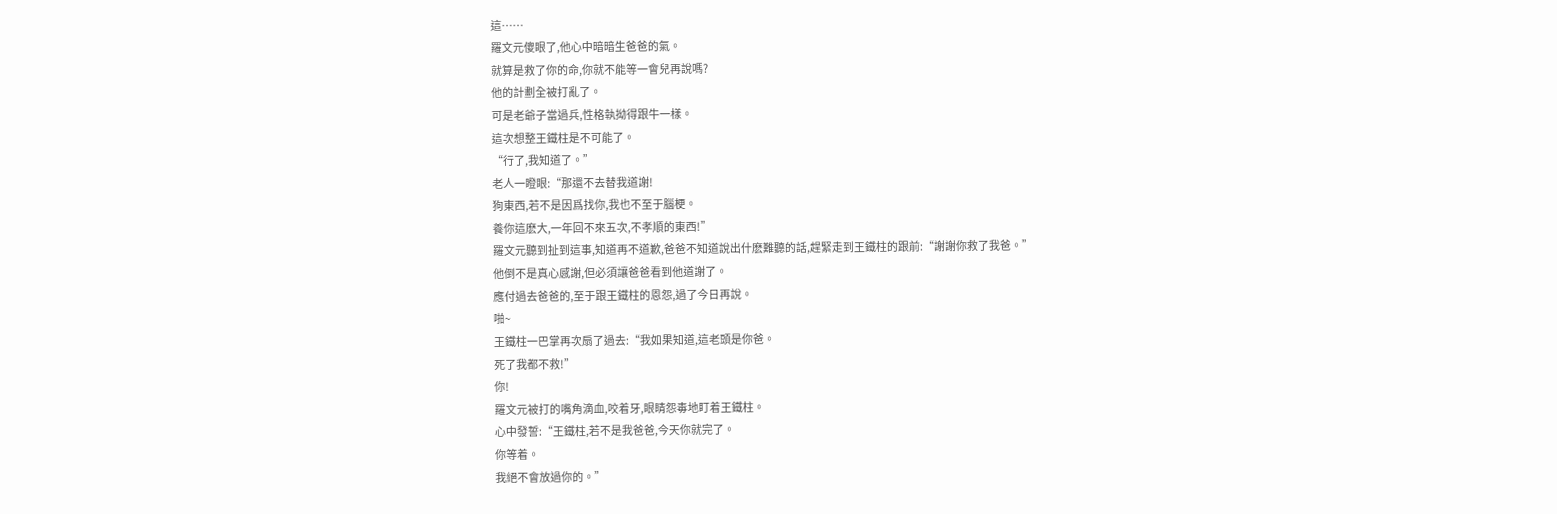這……
羅文元傻眼了,他心中暗暗生爸爸的氣。
就算是救了你的命,你就不能等一會兒再說嗎?
他的計劃全被打亂了。
可是老爺子當過兵,性格執拗得跟牛一樣。
這次想整王鐵柱是不可能了。
“行了,我知道了。”
老人一瞪眼:“那還不去替我道謝!
狗東西,若不是因爲找你,我也不至于腦梗。
養你這麽大,一年回不來五次,不孝順的東西!”
羅文元聽到扯到這事,知道再不道歉,爸爸不知道說出什麽難聽的話,趕緊走到王鐵柱的跟前:“謝謝你救了我爸。”
他倒不是真心感謝,但必須讓爸爸看到他道謝了。
應付過去爸爸的,至于跟王鐵柱的恩怨,過了今日再說。
啪~
王鐵柱一巴掌再次扇了過去:“我如果知道,這老頭是你爸。
死了我都不救!”
你!
羅文元被打的嘴角滴血,咬着牙,眼睛怨毒地盯着王鐵柱。
心中發誓:“王鐵柱,若不是我爸爸,今天你就完了。
你等着。
我絕不會放過你的。”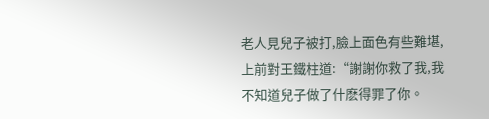老人見兒子被打,臉上面色有些難堪,上前對王鐵柱道:“謝謝你救了我,我不知道兒子做了什麽得罪了你。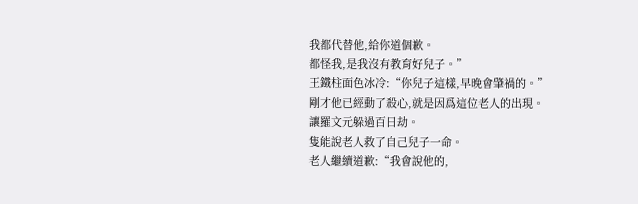我都代替他,給你道個歉。
都怪我,是我沒有教育好兒子。”
王鐵柱面色冰冷:“你兒子這樣,早晚會肇禍的。”
剛才他已經動了殺心,就是因爲這位老人的出現。
讓羅文元躲過百日劫。
隻能說老人救了自己兒子一命。
老人繼續道歉:“我會說他的,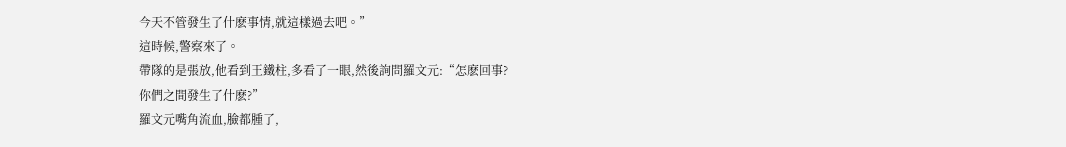今天不管發生了什麽事情,就這樣過去吧。”
這時候,警察來了。
帶隊的是張放,他看到王鐵柱,多看了一眼,然後詢問羅文元:“怎麽回事?
你們之間發生了什麽?”
羅文元嘴角流血,臉都腫了,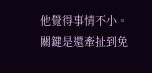他覺得事情不小。
關鍵是還牽扯到免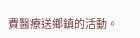費醫療送鄉鎮的活動。